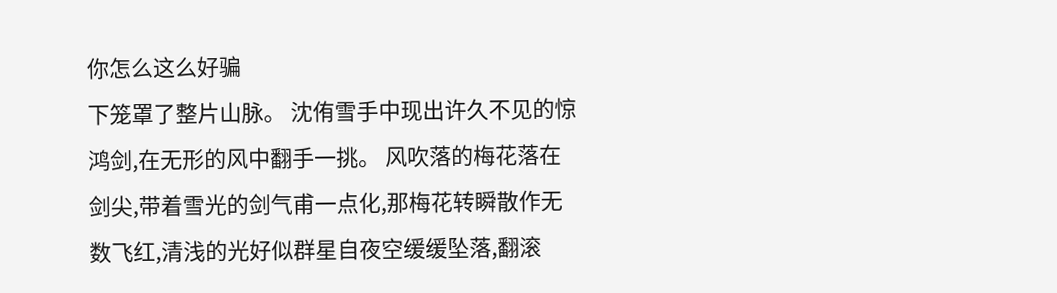你怎么这么好骗
下笼罩了整片山脉。 沈侑雪手中现出许久不见的惊鸿剑,在无形的风中翻手一挑。 风吹落的梅花落在剑尖,带着雪光的剑气甫一点化,那梅花转瞬散作无数飞红,清浅的光好似群星自夜空缓缓坠落,翻滚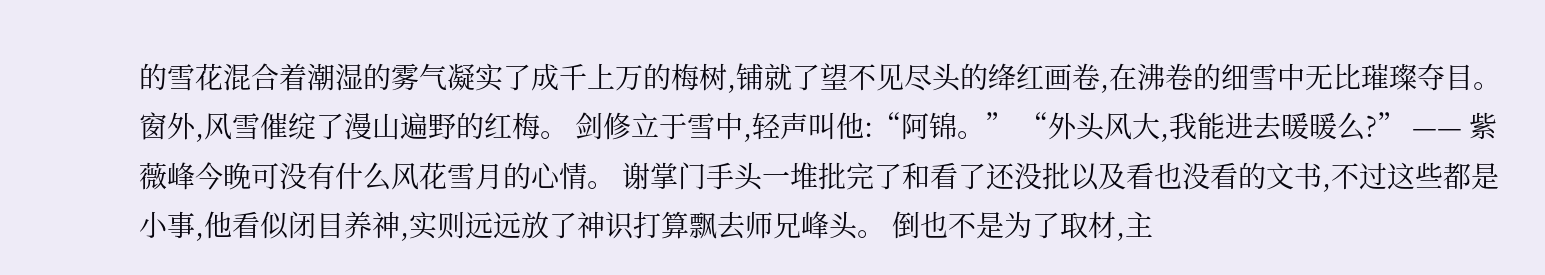的雪花混合着潮湿的雾气凝实了成千上万的梅树,铺就了望不见尽头的绛红画卷,在沸卷的细雪中无比璀璨夺目。 窗外,风雪催绽了漫山遍野的红梅。 剑修立于雪中,轻声叫他:“阿锦。” “外头风大,我能进去暖暖么?” —— 紫薇峰今晚可没有什么风花雪月的心情。 谢掌门手头一堆批完了和看了还没批以及看也没看的文书,不过这些都是小事,他看似闭目养神,实则远远放了神识打算飘去师兄峰头。 倒也不是为了取材,主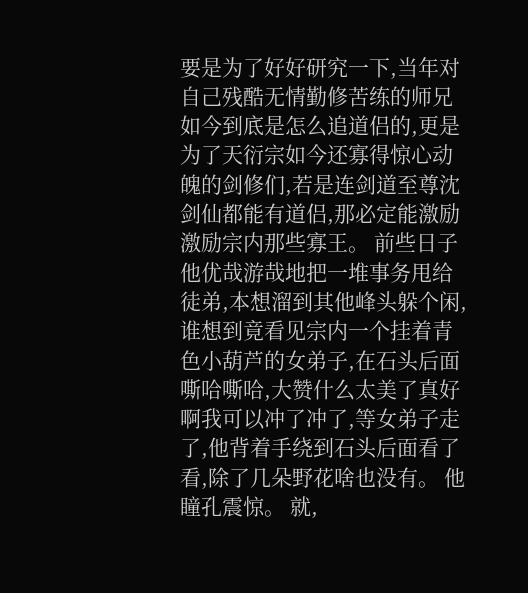要是为了好好研究一下,当年对自己残酷无情勤修苦练的师兄如今到底是怎么追道侣的,更是为了天衍宗如今还寡得惊心动魄的剑修们,若是连剑道至尊沈剑仙都能有道侣,那必定能激励激励宗内那些寡王。 前些日子他优哉游哉地把一堆事务甩给徒弟,本想溜到其他峰头躲个闲,谁想到竟看见宗内一个挂着青色小葫芦的女弟子,在石头后面嘶哈嘶哈,大赞什么太美了真好啊我可以冲了冲了,等女弟子走了,他背着手绕到石头后面看了看,除了几朵野花啥也没有。 他瞳孔震惊。 就,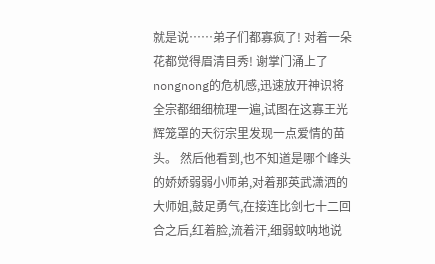就是说……弟子们都寡疯了! 对着一朵花都觉得眉清目秀! 谢掌门涌上了nongnong的危机感,迅速放开神识将全宗都细细梳理一遍,试图在这寡王光辉笼罩的天衍宗里发现一点爱情的苗头。 然后他看到,也不知道是哪个峰头的娇娇弱弱小师弟,对着那英武潇洒的大师姐,鼓足勇气,在接连比剑七十二回合之后,红着脸,流着汗,细弱蚊呐地说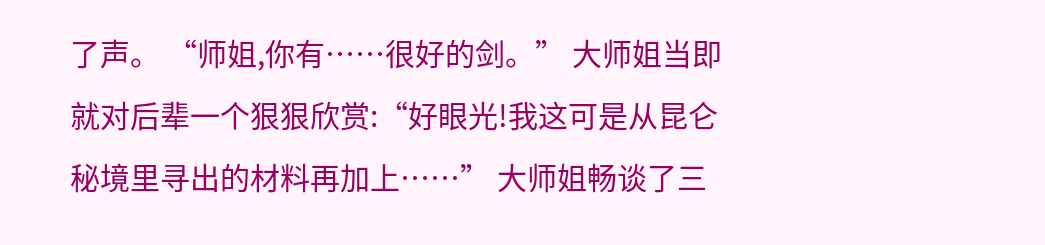了声。 “师姐,你有……很好的剑。” 大师姐当即就对后辈一个狠狠欣赏:“好眼光!我这可是从昆仑秘境里寻出的材料再加上……” 大师姐畅谈了三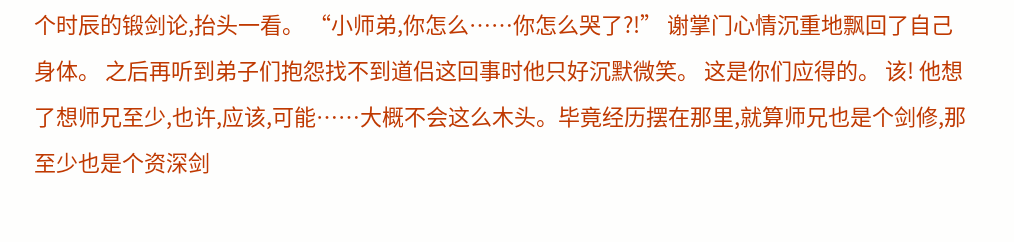个时辰的锻剑论,抬头一看。 “小师弟,你怎么……你怎么哭了?!” 谢掌门心情沉重地飘回了自己身体。 之后再听到弟子们抱怨找不到道侣这回事时他只好沉默微笑。 这是你们应得的。 该! 他想了想师兄至少,也许,应该,可能……大概不会这么木头。毕竟经历摆在那里,就算师兄也是个剑修,那至少也是个资深剑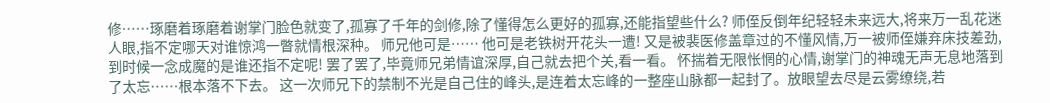修……琢磨着琢磨着谢掌门脸色就变了,孤寡了千年的剑修,除了懂得怎么更好的孤寡,还能指望些什么? 师侄反倒年纪轻轻未来远大,将来万一乱花迷人眼,指不定哪天对谁惊鸿一瞥就情根深种。 师兄他可是…… 他可是老铁树开花头一遭! 又是被裴医修盖章过的不懂风情,万一被师侄嫌弃床技差劲,到时候一念成魔的是谁还指不定呢! 罢了罢了,毕竟师兄弟情谊深厚,自己就去把个关,看一看。 怀揣着无限怅惘的心情,谢掌门的神魂无声无息地落到了太忘……根本落不下去。 这一次师兄下的禁制不光是自己住的峰头,是连着太忘峰的一整座山脉都一起封了。放眼望去尽是云雾缭绕,若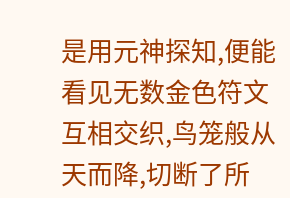是用元神探知,便能看见无数金色符文互相交织,鸟笼般从天而降,切断了所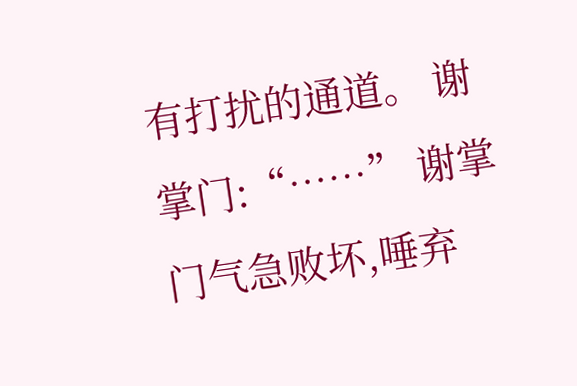有打扰的通道。 谢掌门:“……” 谢掌门气急败坏,唾弃